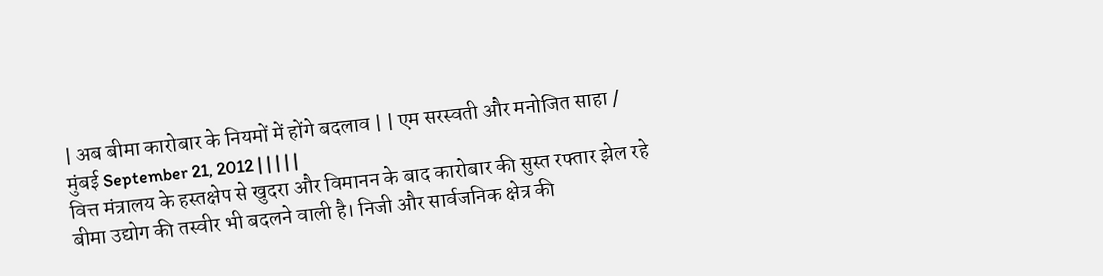| अब बीमा कारोबार के नियमों में होंगे बदलाव | | एम सरस्वती और मनोजित साहा / मुंबई September 21, 2012 | | | | |
वित्त मंत्रालय के हस्तक्षेप से खुदरा और विमानन के बाद कारोबार की सुस्त रफ्तार झेल रहे बीमा उद्योग की तस्वीर भी बदलने वाली है। निजी और सार्वजनिक क्षेत्र की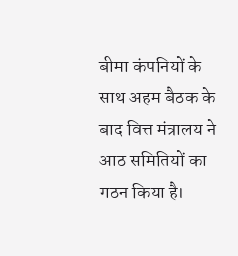बीमा कंपनियों के साथ अहम बैठक के बाद वित्त मंत्रालय ने आठ समितियों का गठन किया है।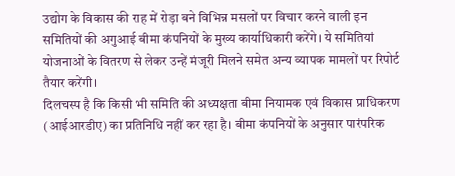उद्योग के विकास की राह में रोड़ा बने विभिन्न मसलों पर विचार करने वाली इन समितियों की अगुआई बीमा कंपनियों के मुख्य कार्याधिकारी करेंगे। ये समितियां योजनाओं के वितरण से लेकर उन्हें मंजूरी मिलने समेत अन्य व्यापक मामलों पर रिपोर्ट तैयार करेंगी।
दिलचस्प है कि किसी भी समिति की अध्यक्षता बीमा नियामक एवं विकास प्राधिकरण (आईआरडीए) का प्रतिनिधि नहीं कर रहा है। बीमा कंपनियों के अनुसार पारंपरिक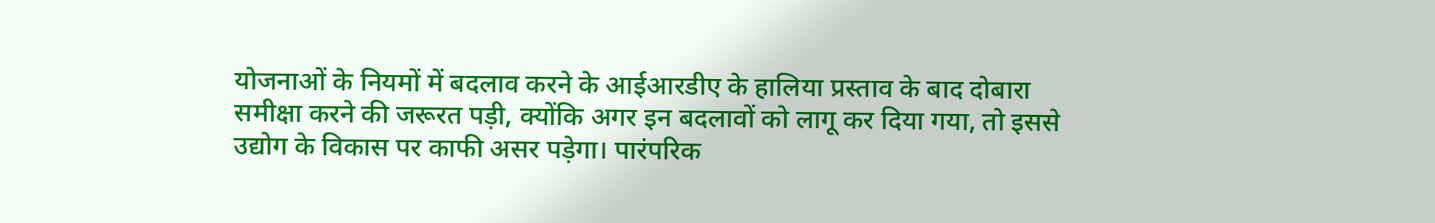योजनाओं के नियमों में बदलाव करने के आईआरडीए के हालिया प्रस्ताव के बाद दोबारा समीक्षा करने की जरूरत पड़ी, क्योंकि अगर इन बदलावों को लागू कर दिया गया, तो इससे उद्योग के विकास पर काफी असर पड़ेगा। पारंपरिक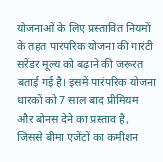योजनाओं के लिए प्रस्तावित नियमों के तहत पारंपरिक योजना की गारंटी सरेंडर मूल्य को बढ़ाने की जरूरत बताई गई है। इसमें पारंपरिक योजना धारकों को 7 साल बाद प्रीमियम और बोनस देने का प्रस्ताव है, जिससे बीमा एजेंटों का कमीशन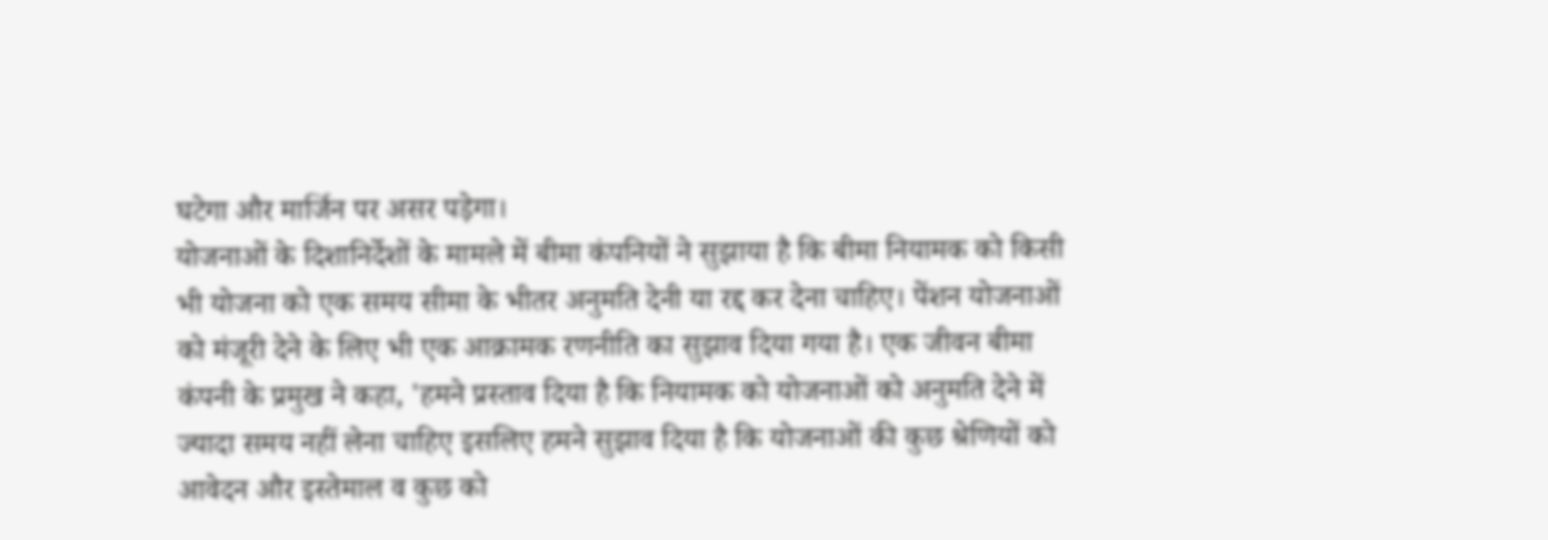घटेगा और मार्जिन पर असर पड़ेगा।
योजनाओं के दिशानिर्देशों के मामले में बीमा कंपनियों ने सुझाया है कि बीमा नियामक को किसी भी योजना को एक समय सीमा के भीतर अनुमति देनी या रद्द कर देना चाहिए। पेंशन योजनाओं को मंजूरी देने के लिए भी एक आक्रामक रणनीति का सुझाव दिया गया है। एक जीवन बीमा कंपनी के प्रमुख ने कहा, 'हमने प्रस्ताव दिया है कि नियामक को योजनाओं को अनुमति देने में ज्यादा समय नहीं लेना चाहिए इसलिए हमने सुझाव दिया है कि योजनाओं की कुछ श्रेणियों को आवेदन और इस्तेमाल व कुछ को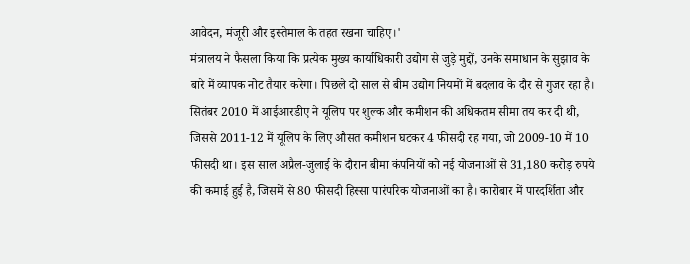आवेदन, मंजूरी और इस्तेमाल के तहत रखना चाहिए।'
मंत्रालय ने फैसला किया कि प्रत्येक मुख्य कार्याधिकारी उद्योग से जुड़े मुद्दों, उनके समाधान के सुझाव के बारे में व्यापक नोट तैयार करेगा। पिछले दो साल से बीम उद्योग नियमों में बदलाव के दौर से गुजर रहा है। सितंबर 2010 में आईआरडीए ने यूलिप पर शुल्क और कमीशन की अधिकतम सीमा तय कर दी थी, जिससे 2011-12 में यूलिप के लिए औसत कमीशन घटकर 4 फीसदी रह गया, जो 2009-10 में 10 फीसदी था। इस साल अप्रैल-जुलाई के दौरान बीमा कंपनियों को नई योजनाओं से 31,180 करोड़ रुपये की कमाई हुई है, जिसमें से 80 फीसदी हिस्सा पारंपरिक योजनाओं का है। कारोबार में पारदर्शिता और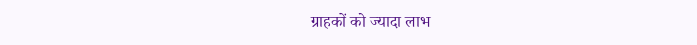ग्राहकों को ज्यादा लाभ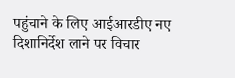पहुंचाने के लिए आईआरडीए नए दिशानिर्देश लाने पर विचार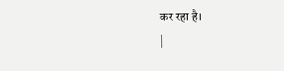कर रहा है।
|